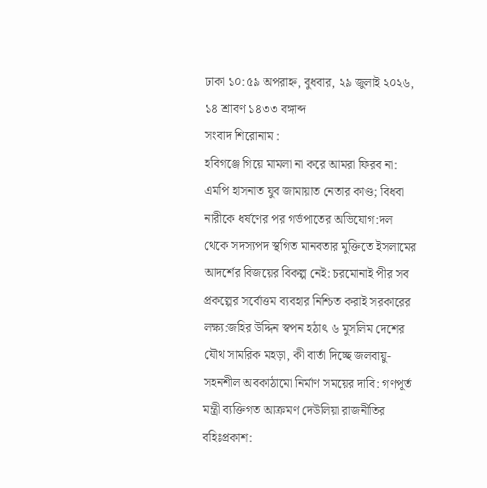ঢাকা ১০:৫৯ অপরাহ্ন, বুধবার, ২৯ জুলাই ২০২৬, ১৪ শ্রাবণ ১৪৩৩ বঙ্গাব্দ
সংবাদ শিরোনাম :
হবিগঞ্জে গিয়ে মামলা না করে আমরা ফিরব না: এমপি হাসনাত যুব জামায়াত নেতার কাণ্ড; বিধবা নারীকে ধর্ষণের পর গর্ভপাতের অভিযোগ:দল থেকে সদস্যপদ স্থগিত মানবতার মুক্তিতে ইসলামের আদর্শের বিজয়ের বিকল্প নেই: চরমোনাই পীর সব প্রকল্পের সর্বোত্তম ব্যবহার নিশ্চিত করাই সরকারের লক্ষ্য:জহির উদ্দিন স্বপন হঠাৎ ৬ মুসলিম দেশের যৌথ সামরিক মহড়া, কী বার্তা দিচ্ছে জলবায়ু-সহনশীল অবকাঠামো নির্মাণ সময়ের দাবি: গণপূর্ত মন্ত্রী ব্যক্তিগত আক্রমণ দেউলিয়া রাজনীতির বহিঃপ্রকাশ: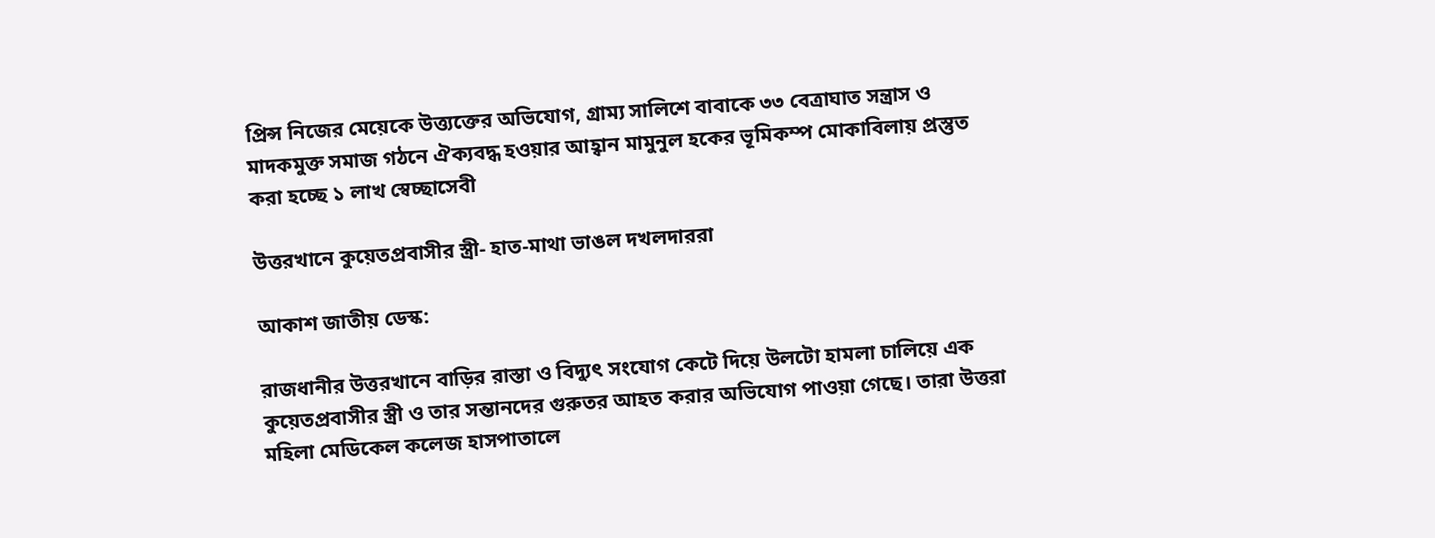প্রিন্স নিজের মেয়েকে উত্ত্যক্তের অভিযোগ, গ্রাম্য সালিশে বাবাকে ৩৩ বেত্রাঘাত সন্ত্রাস ও মাদকমুক্ত সমাজ গঠনে ঐক্যবদ্ধ হওয়ার আহ্বান মামুনুল হকের ভূমিকম্প মোকাবিলায় প্রস্তুত করা হচ্ছে ১ লাখ স্বেচ্ছাসেবী

উত্তরখানে কুয়েতপ্রবাসীর স্ত্রী- হাত-মাথা ভাঙল দখলদাররা

আকাশ জাতীয় ডেস্ক:

রাজধানীর উত্তরখানে বাড়ির রাস্তা ও বিদ্যুৎ সংযোগ কেটে দিয়ে উলটো হামলা চালিয়ে এক কুয়েতপ্রবাসীর স্ত্রী ও তার সন্তানদের গুরুতর আহত করার অভিযোগ পাওয়া গেছে। তারা উত্তরা মহিলা মেডিকেল কলেজ হাসপাতালে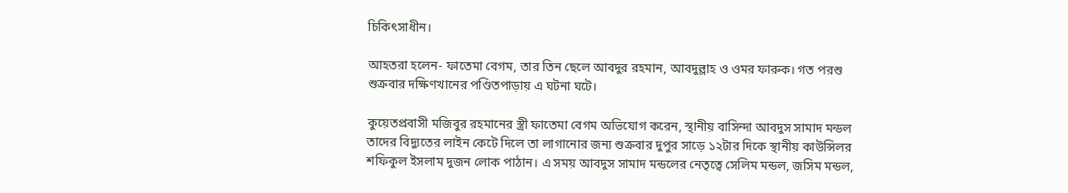চিকিৎসাধীন।

আহতরা হলেন- ফাতেমা বেগম, তার তিন ছেলে আবদুর রহমান, আবদুল্লাহ ও ওমর ফারুক। গত পরশু শুক্রবার দক্ষিণখানের পণ্ডিতপাড়ায় এ ঘটনা ঘটে।

কুয়েতপ্রবাসী মজিবুর রহমানের স্ত্রী ফাতেমা বেগম অভিযোগ করেন, স্থানীয় বাসিন্দা আবদুস সামাদ মন্ডল তাদের বিদ্যুতের লাইন কেটে দিলে তা লাগানোর জন্য শুক্রবার দুপুর সাড়ে ১২টার দিকে স্থানীয় কাউন্সিলর শফিকুল ইসলাম দুজন লোক পাঠান। এ সময় আবদুস সামাদ মন্ডলের নেতৃত্বে সেলিম মন্ডল, জসিম মন্ডল,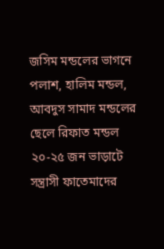জসিম মন্ডলের ভাগনে পলাশ, হালিম মন্ডল, আবদুস সামাদ মন্ডলের ছেলে রিফাত মন্ডল ২০-২৫ জন ভাড়াটে সন্ত্রাসী ফাতেমাদের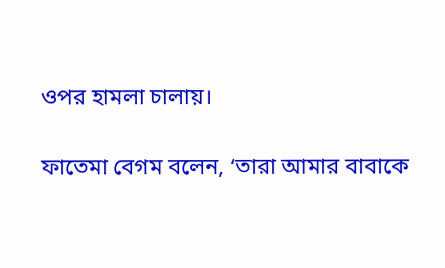ওপর হামলা চালায়।

ফাতেমা বেগম বলেন, ‘তারা আমার বাবাকে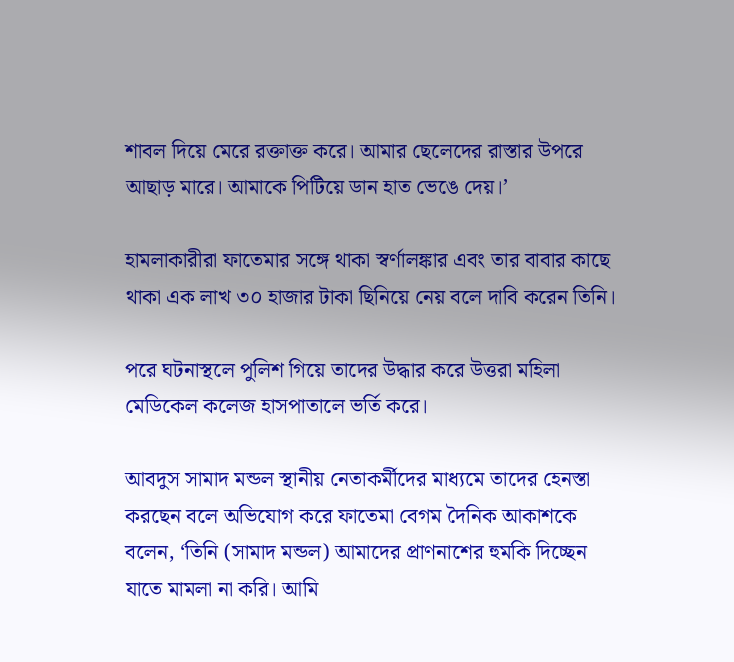শাবল দিয়ে মেরে রক্তাক্ত করে। আমার ছেলেদের রাস্তার উপরে আছাড় মারে। আমাকে পিটিয়ে ডান হাত ভেঙে দেয়।’

হামলাকারীরা ফাতেমার সঙ্গে থাকা স্বর্ণালঙ্কার এবং তার বাবার কাছে থাকা এক লাখ ৩০ হাজার টাকা ছিনিয়ে নেয় বলে দাবি করেন তিনি।

পরে ঘটনাস্থলে পুলিশ গিয়ে তাদের উদ্ধার করে উত্তরা মহিলা মেডিকেল কলেজ হাসপাতালে ভর্তি করে।

আবদুস সামাদ মন্ডল স্থানীয় নেতাকর্মীদের মাধ্যমে তাদের হেনস্তা করছেন বলে অভিযোগ করে ফাতেমা বেগম দৈনিক আকাশকে বলেন, ‘তিনি (সামাদ মন্ডল) আমাদের প্রাণনাশের হুমকি দিচ্ছেন যাতে মামলা না করি। আমি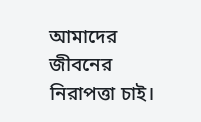আমাদের জীবনের নিরাপত্তা চাই।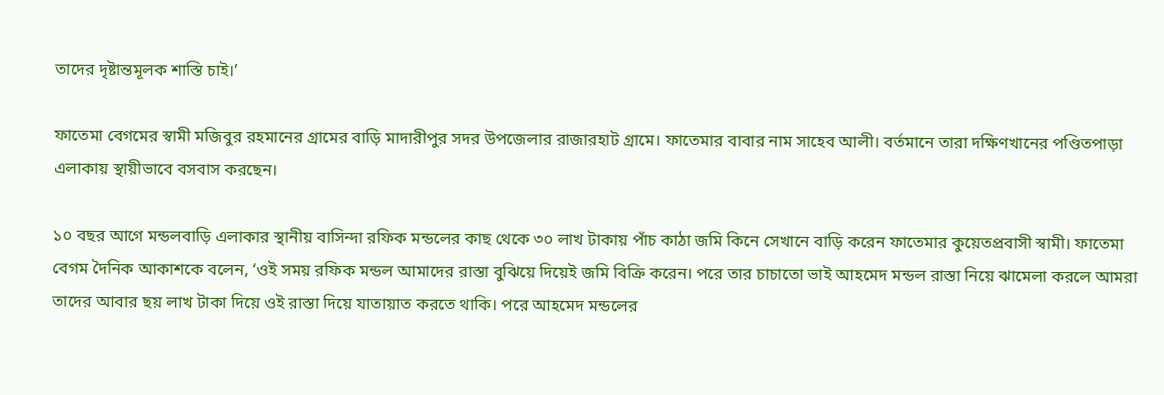তাদের দৃষ্টান্তমূলক শাস্তি চাই।’

ফাতেমা বেগমের স্বামী মজিবুর রহমানের গ্রামের বাড়ি মাদারীপুর সদর উপজেলার রাজারহাট গ্রামে। ফাতেমার বাবার নাম সাহেব আলী। বর্তমানে তারা দক্ষিণখানের পণ্ডিতপাড়া এলাকায় স্থায়ীভাবে বসবাস করছেন।

১০ বছর আগে মন্ডলবাড়ি এলাকার স্থানীয় বাসিন্দা রফিক মন্ডলের কাছ থেকে ৩০ লাখ টাকায় পাঁচ কাঠা জমি কিনে সেখানে বাড়ি করেন ফাতেমার কুয়েতপ্রবাসী স্বামী। ফাতেমা বেগম দৈনিক আকাশকে বলেন, ‘ওই সময় রফিক মন্ডল আমাদের রাস্তা বুঝিয়ে দিয়েই জমি বিক্রি করেন। পরে তার চাচাতো ভাই আহমেদ মন্ডল রাস্তা নিয়ে ঝামেলা করলে আমরা তাদের আবার ছয় লাখ টাকা দিয়ে ওই রাস্তা দিয়ে যাতায়াত করতে থাকি। পরে আহমেদ মন্ডলের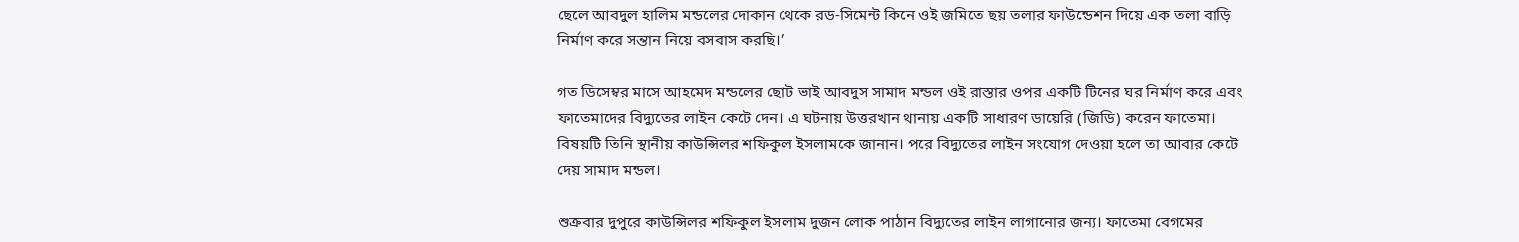ছেলে আবদুল হালিম মন্ডলের দোকান থেকে রড-সিমেন্ট কিনে ওই জমিতে ছয় তলার ফাউন্ডেশন দিয়ে এক তলা বাড়ি নির্মাণ করে সন্তান নিয়ে বসবাস করছি।’

গত ডিসেম্বর মাসে আহমেদ মন্ডলের ছোট ভাই আবদুস সামাদ মন্ডল ওই রাস্তার ওপর একটি টিনের ঘর নির্মাণ করে এবং ফাতেমাদের বিদ্যুতের লাইন কেটে দেন। এ ঘটনায় উত্তরখান থানায় একটি সাধারণ ডায়েরি (জিডি) করেন ফাতেমা। বিষয়টি তিনি স্থানীয় কাউন্সিলর শফিকুল ইসলামকে জানান। পরে বিদ্যুতের লাইন সংযোগ দেওয়া হলে তা আবার কেটে দেয় সামাদ মন্ডল।

শুক্রবার দুপুরে কাউন্সিলর শফিকুল ইসলাম দুজন লোক পাঠান বিদ্যুতের লাইন লাগানোর জন্য। ফাতেমা বেগমের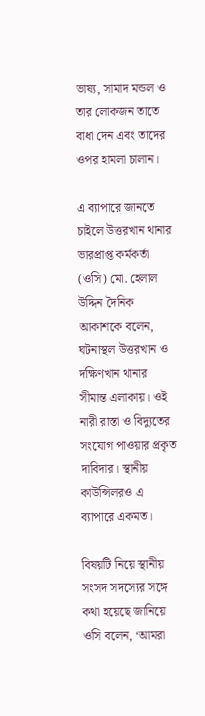ভাষ্য, সামাদ মন্ডল ও তার লোকজন তাতে বাধা দেন এবং তাদের ওপর হামলা চালান।

এ ব্যাপারে জানতে চাইলে উত্তরখান থানার ভারপ্রাপ্ত কর্মকর্তা (ওসি) মো. হেলাল উদ্দিন দৈনিক আকাশকে বলেন, ঘটনাস্থল উত্তরখান ও দক্ষিণখান থানার সীমান্ত এলাকায়। ওই নারী রাস্তা ও বিদ্যুতের সংযোগ পাওয়ার প্রকৃত দাবিদার। স্থানীয় কাউন্সিলরও এ ব্যাপারে একমত।

বিষয়টি নিয়ে স্থানীয় সংসদ সদস্যের সঙ্গে কথা হয়েছে জানিয়ে ওসি বলেন, ‘আমরা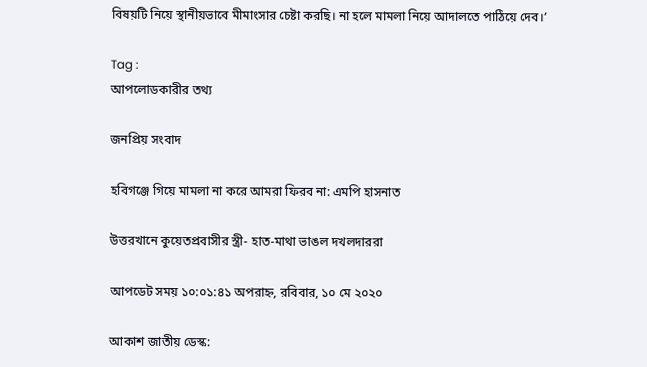বিষয়টি নিয়ে স্থানীয়ভাবে মীমাংসার চেষ্টা করছি। না হলে মামলা নিয়ে আদালতে পাঠিয়ে দেব।’

Tag :
আপলোডকারীর তথ্য

জনপ্রিয় সংবাদ

হবিগঞ্জে গিয়ে মামলা না করে আমরা ফিরব না: এমপি হাসনাত

উত্তরখানে কুয়েতপ্রবাসীর স্ত্রী- হাত-মাথা ভাঙল দখলদাররা

আপডেট সময় ১০:০১:৪১ অপরাহ্ন, রবিবার, ১০ মে ২০২০

আকাশ জাতীয় ডেস্ক: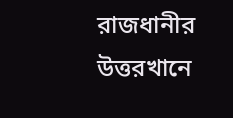রাজধানীর উত্তরখানে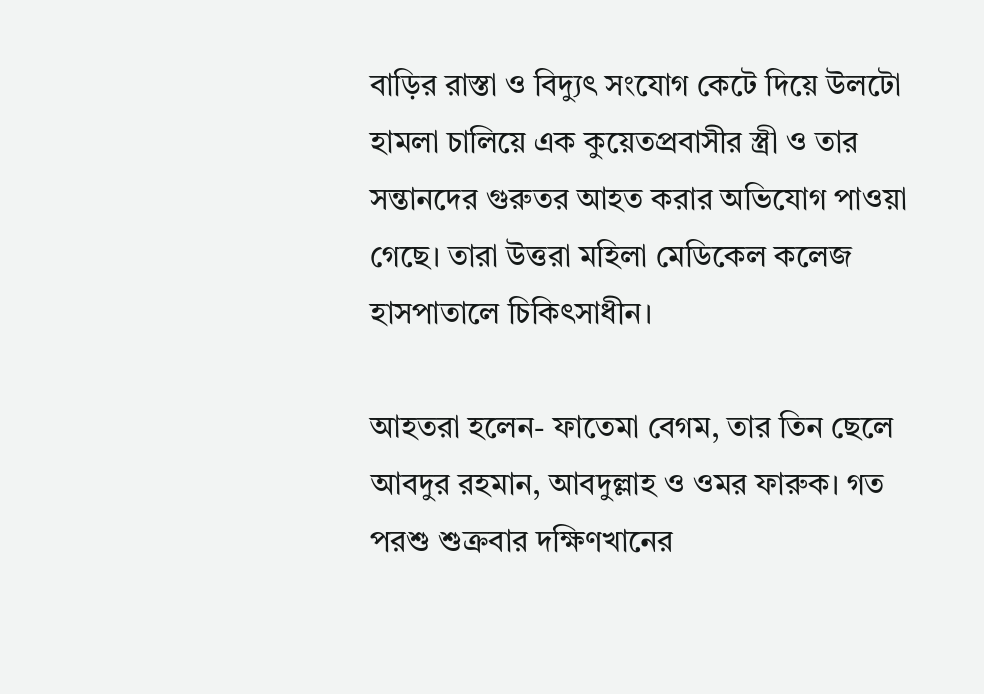বাড়ির রাস্তা ও বিদ্যুৎ সংযোগ কেটে দিয়ে উলটো হামলা চালিয়ে এক কুয়েতপ্রবাসীর স্ত্রী ও তার সন্তানদের গুরুতর আহত করার অভিযোগ পাওয়া গেছে। তারা উত্তরা মহিলা মেডিকেল কলেজ হাসপাতালে চিকিৎসাধীন।

আহতরা হলেন- ফাতেমা বেগম, তার তিন ছেলে আবদুর রহমান, আবদুল্লাহ ও ওমর ফারুক। গত পরশু শুক্রবার দক্ষিণখানের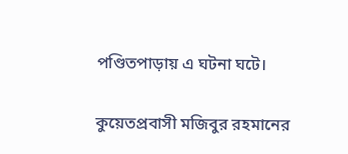পণ্ডিতপাড়ায় এ ঘটনা ঘটে।

কুয়েতপ্রবাসী মজিবুর রহমানের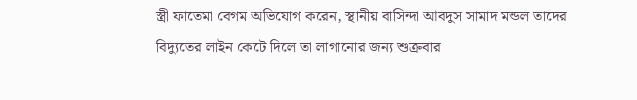স্ত্রী ফাতেমা বেগম অভিযোগ করেন, স্থানীয় বাসিন্দা আবদুস সামাদ মন্ডল তাদের বিদ্যুতের লাইন কেটে দিলে তা লাগানোর জন্য শুক্রবার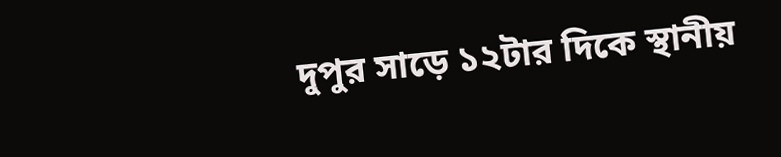দুপুর সাড়ে ১২টার দিকে স্থানীয়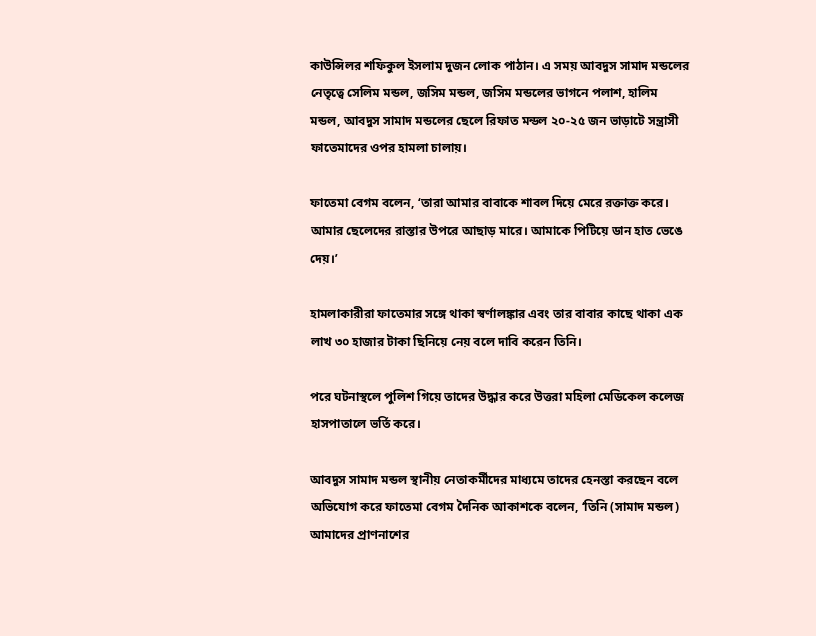কাউন্সিলর শফিকুল ইসলাম দুজন লোক পাঠান। এ সময় আবদুস সামাদ মন্ডলের নেতৃত্বে সেলিম মন্ডল, জসিম মন্ডল, জসিম মন্ডলের ভাগনে পলাশ, হালিম মন্ডল, আবদুস সামাদ মন্ডলের ছেলে রিফাত মন্ডল ২০-২৫ জন ভাড়াটে সন্ত্রাসী ফাতেমাদের ওপর হামলা চালায়।

ফাতেমা বেগম বলেন, ‘তারা আমার বাবাকে শাবল দিয়ে মেরে রক্তাক্ত করে। আমার ছেলেদের রাস্তার উপরে আছাড় মারে। আমাকে পিটিয়ে ডান হাত ভেঙে দেয়।’

হামলাকারীরা ফাতেমার সঙ্গে থাকা স্বর্ণালঙ্কার এবং তার বাবার কাছে থাকা এক লাখ ৩০ হাজার টাকা ছিনিয়ে নেয় বলে দাবি করেন তিনি।

পরে ঘটনাস্থলে পুলিশ গিয়ে তাদের উদ্ধার করে উত্তরা মহিলা মেডিকেল কলেজ হাসপাতালে ভর্তি করে।

আবদুস সামাদ মন্ডল স্থানীয় নেতাকর্মীদের মাধ্যমে তাদের হেনস্তা করছেন বলে অভিযোগ করে ফাতেমা বেগম দৈনিক আকাশকে বলেন, ‘তিনি (সামাদ মন্ডল) আমাদের প্রাণনাশের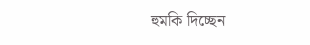হুমকি দিচ্ছেন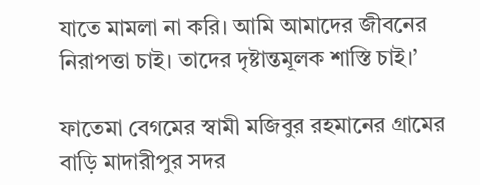যাতে মামলা না করি। আমি আমাদের জীবনের নিরাপত্তা চাই। তাদের দৃষ্টান্তমূলক শাস্তি চাই।’

ফাতেমা বেগমের স্বামী মজিবুর রহমানের গ্রামের বাড়ি মাদারীপুর সদর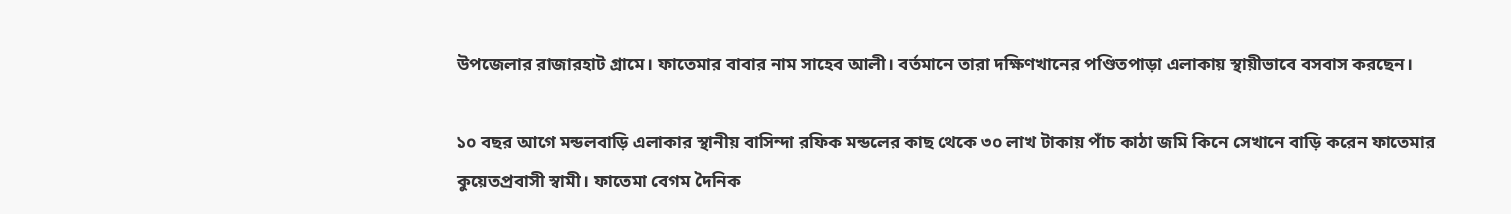উপজেলার রাজারহাট গ্রামে। ফাতেমার বাবার নাম সাহেব আলী। বর্তমানে তারা দক্ষিণখানের পণ্ডিতপাড়া এলাকায় স্থায়ীভাবে বসবাস করছেন।

১০ বছর আগে মন্ডলবাড়ি এলাকার স্থানীয় বাসিন্দা রফিক মন্ডলের কাছ থেকে ৩০ লাখ টাকায় পাঁচ কাঠা জমি কিনে সেখানে বাড়ি করেন ফাতেমার কুয়েতপ্রবাসী স্বামী। ফাতেমা বেগম দৈনিক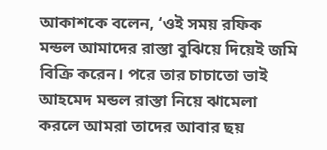আকাশকে বলেন, ‘ওই সময় রফিক মন্ডল আমাদের রাস্তা বুঝিয়ে দিয়েই জমি বিক্রি করেন। পরে তার চাচাতো ভাই আহমেদ মন্ডল রাস্তা নিয়ে ঝামেলা করলে আমরা তাদের আবার ছয়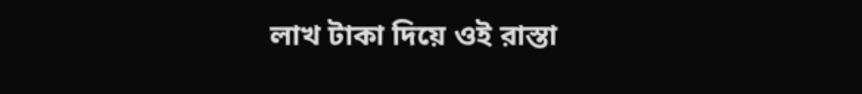লাখ টাকা দিয়ে ওই রাস্তা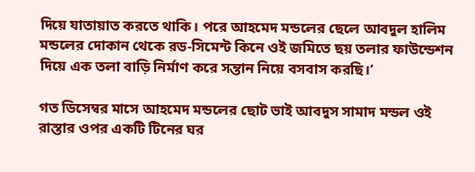দিয়ে যাতায়াত করতে থাকি। পরে আহমেদ মন্ডলের ছেলে আবদুল হালিম মন্ডলের দোকান থেকে রড-সিমেন্ট কিনে ওই জমিতে ছয় তলার ফাউন্ডেশন দিয়ে এক তলা বাড়ি নির্মাণ করে সন্তান নিয়ে বসবাস করছি।’

গত ডিসেম্বর মাসে আহমেদ মন্ডলের ছোট ভাই আবদুস সামাদ মন্ডল ওই রাস্তার ওপর একটি টিনের ঘর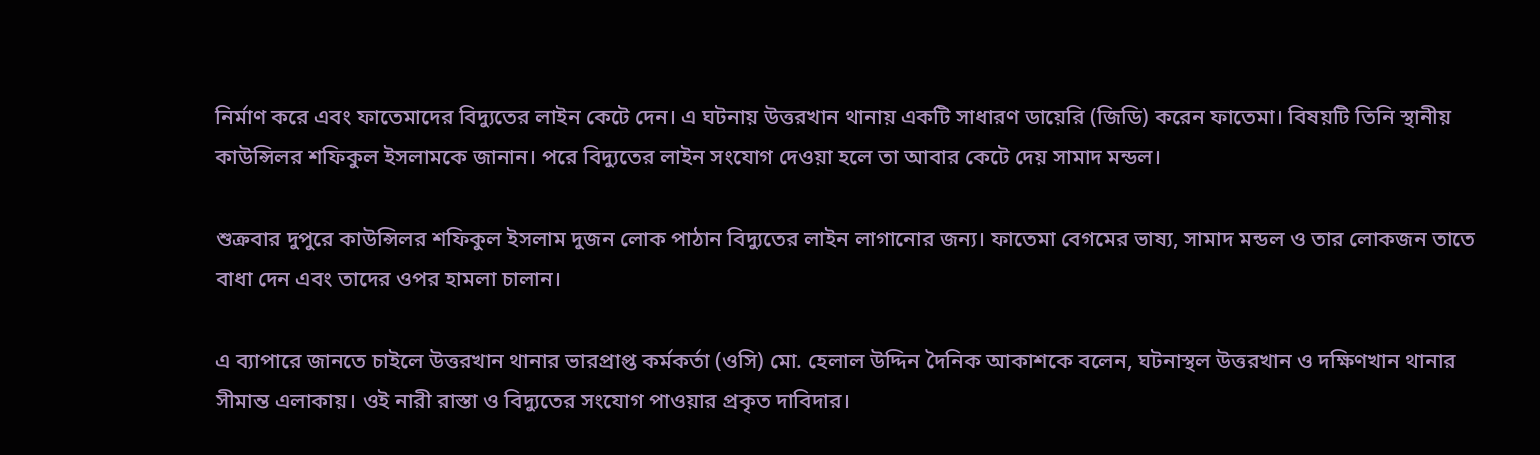নির্মাণ করে এবং ফাতেমাদের বিদ্যুতের লাইন কেটে দেন। এ ঘটনায় উত্তরখান থানায় একটি সাধারণ ডায়েরি (জিডি) করেন ফাতেমা। বিষয়টি তিনি স্থানীয় কাউন্সিলর শফিকুল ইসলামকে জানান। পরে বিদ্যুতের লাইন সংযোগ দেওয়া হলে তা আবার কেটে দেয় সামাদ মন্ডল।

শুক্রবার দুপুরে কাউন্সিলর শফিকুল ইসলাম দুজন লোক পাঠান বিদ্যুতের লাইন লাগানোর জন্য। ফাতেমা বেগমের ভাষ্য, সামাদ মন্ডল ও তার লোকজন তাতে বাধা দেন এবং তাদের ওপর হামলা চালান।

এ ব্যাপারে জানতে চাইলে উত্তরখান থানার ভারপ্রাপ্ত কর্মকর্তা (ওসি) মো. হেলাল উদ্দিন দৈনিক আকাশকে বলেন, ঘটনাস্থল উত্তরখান ও দক্ষিণখান থানার সীমান্ত এলাকায়। ওই নারী রাস্তা ও বিদ্যুতের সংযোগ পাওয়ার প্রকৃত দাবিদার।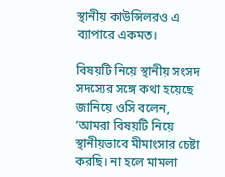স্থানীয় কাউন্সিলরও এ ব্যাপারে একমত।

বিষয়টি নিয়ে স্থানীয় সংসদ সদস্যের সঙ্গে কথা হয়েছে জানিয়ে ওসি বলেন, ‘আমরা বিষয়টি নিয়ে স্থানীয়ভাবে মীমাংসার চেষ্টা করছি। না হলে মামলা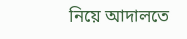নিয়ে আদালতে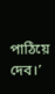পাঠিয়ে দেব।’